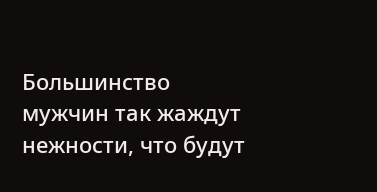Большинство мужчин так жаждут нежности, что будут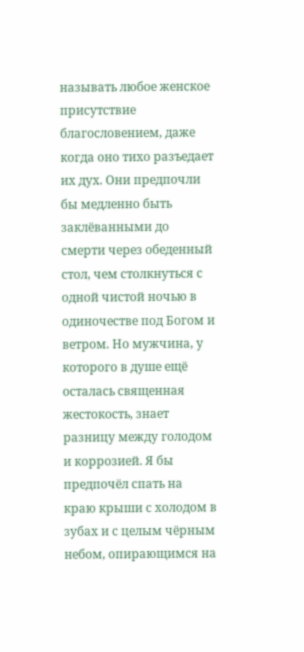называть любое женское присутствие благословением, даже когда оно тихо разъедает их дух. Они предпочли бы медленно быть заклёванными до смерти через обеденный стол, чем столкнуться с одной чистой ночью в одиночестве под Богом и ветром. Но мужчина, у которого в душе ещё осталась священная жестокость, знает разницу между голодом и коррозией. Я бы предпочёл спать на краю крыши с холодом в зубах и с целым чёрным небом, опирающимся на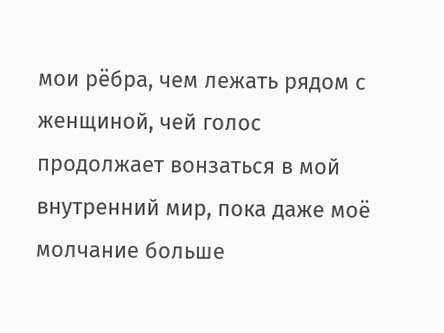мои рёбра, чем лежать рядом с женщиной, чей голос продолжает вонзаться в мой внутренний мир, пока даже моё молчание больше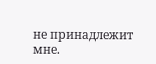не принадлежит мне.